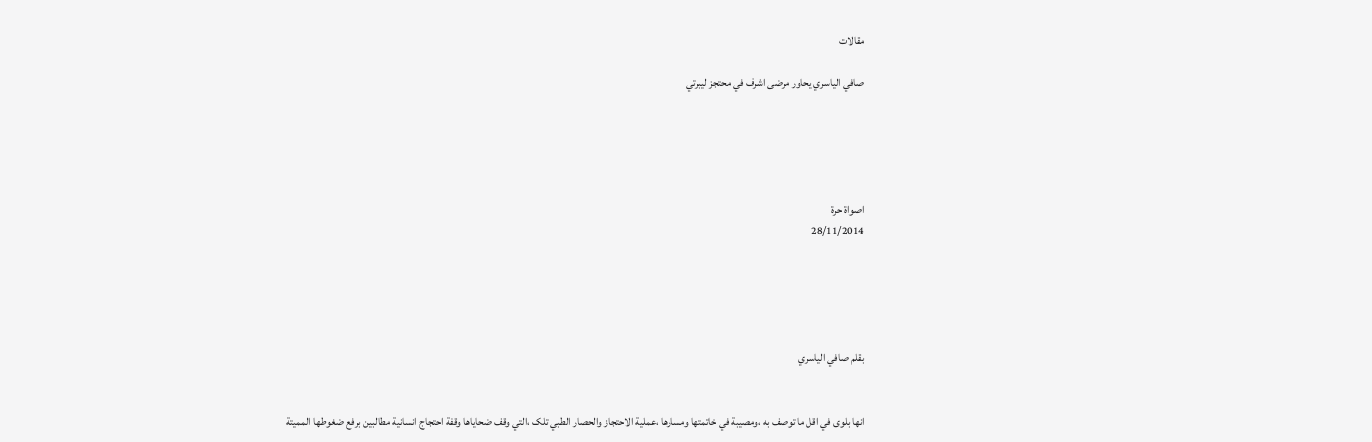مقالات

صافي الياسري يحاور مرضی اشرف في محتجز ليبرتي





اصواة حرة
28/11/2014





بقلم صافي الياسري


انها بلوی في اقل ما توصف به ،ومصيبة في خاتمتها ومسارها ،عملية الاحتجاز والحصار الطبي تلک ،التي وقف ضحاياها وقفة احتجاج انسانية مطالبين برفع ضغوطها المميتة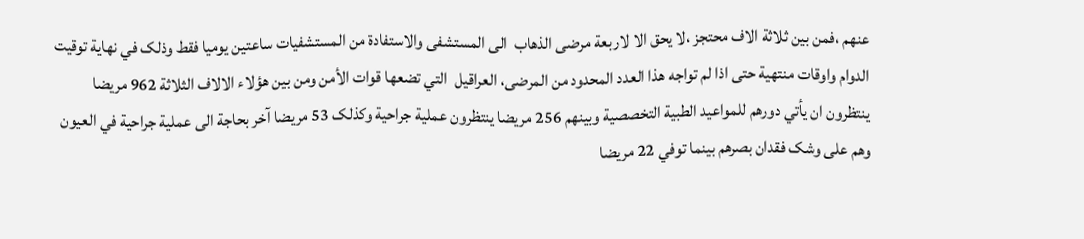عنهم ،فمن بين ثلاثة الاف محتجز ،لا يحق الا لاربعة مرضی الذهاب  الی المستشفی والاستفادة من المستشفيات ساعتين يوميا فقط وذلک في نهاية توقيت الدوام واوقات منتهية حتی اذا لم تواجه هذا العدد المحدود من المرضی، العراقيل  التي تضعها قوات الأمن ومن بين هؤلاء الالاف الثلاثة 962 مريضا ينتظرون ان يأتي دورهم للمواعيد الطبية التخصصية وبينهم 256 مريضا ينتظرون عملية جراحية وکذلک 53 مريضا آخر بحاجة الی عملية جراحية في العيون وهم علی وشک فقدان بصرهم بينما توفي 22 مريضا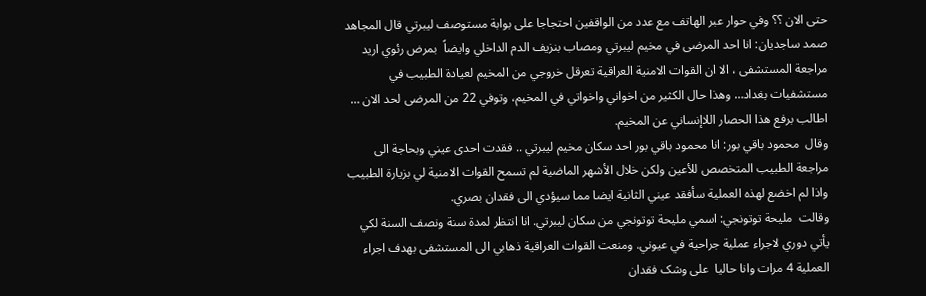حتی الان ؟؟ وفي حوار عبر الهاتف مع عدد من الواقفين احتجاجا علی بوابة مستوصف ليبرتي قال المجاهد
صمد ساجديان: انا احد المرضی في مخيم ليبرتي ومصاب بنزيف الدم الداخلي وايضاً  بمرض رئوي اريد مراجعة المستشفی ، الا ان القوات الامنية العراقية تعرقل خروجي من المخيم لعيادة الطبيب في مستشفيات بغداد… وهذا حال الکثير من اخواني واخواتي في المخيم، وتوفي 22 من المرضی لحد الان … اطالب برفع هذا الحصار اللاإنساني عن المخيم.
وقال  محمود باقي بور: انا محمود باقي بور احد سکان مخيم ليبرتي .. فقدت احدی عيني وبحاجة الی مراجعة الطبيب المتخصص للأعين ولکن خلال الأشهر الماضية لم تسمح القوات الامنية لي بزيارة الطبيب واذا لم اخضع لهذه العملية سأفقد عيني الثانية ايضا مما سيؤدي الی فقدان بصري.
وقالت  مليحة توتونجي: اسمي مليحة توتونجي من سکان ليبرتي. انا انتظر لمدة سنة ونصف السنة لکي يأتي دوري لاجراء عملية جراحية في عيوني. ومنعت القوات العراقية ذهابي الی المستشفی بهدف اجراء العملية 4 مرات وانا حاليا  علی وشک فقدان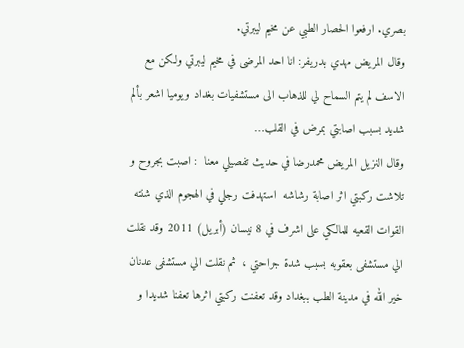بصري. ارفعوا الحصار الطبي عن مخيم ليبرتي.
وقال المريض مهدي بدريفر: انا احد المرضی في مخيم ليبرتي ولکن مع الاسف لم يتم السماح لي للذهاب الی مستشفيات بغداد ويوميا اشعر بألم شديد بسبب اصابتي بمرض في القلب…
وقال النزيل المريض محمدرضا في حديث تفصيلي معنا  : اصبت بجروح و تلاشت رکبتي اثر اصابة رشاشه  استهدفت رجلي في الهجوم الذي شنته القوات القعيه للمالکي علی اشرف في 8 نيسان (أبريل) 2011 وقد نقلت الي مستشفی بعقوبه بسبب شدة جراحتي ،  ثم نقلت الي مستشفی عدنان خير الله في مدينة الطب ببغداد وقد تعفنت رکبتي اثرها تعفنا شديدا و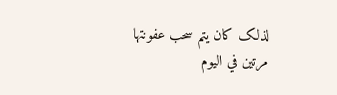لذلک کان يتم سحب عفونتها مرتين في اليوم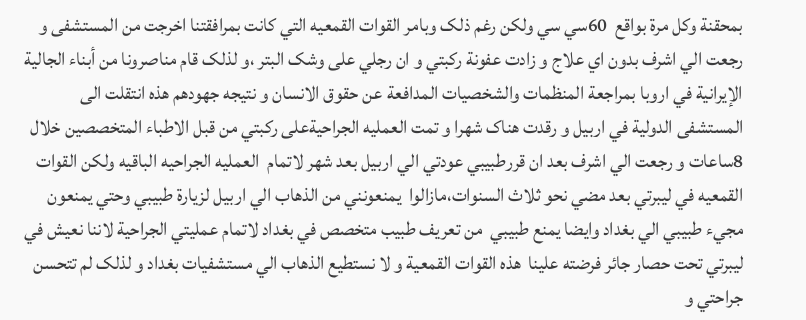بمحقنة وکل مرة بواقع  60سي سي ولکن رغم ذلک وبامر القوات القمعيه التي کانت بمرافقتنا اخرجت من المستشفی و رجعت الي اشرف بدون اي علاج و زادت عفونة رکبتي و ان رجلي علی وشک البتر ،و لذلک قام مناصرونا من أبناء الجالية الإيرانية في اروبا بمراجعة المنظمات والشخصيات المدافعة عن حقوق الانسان و نتيجه جهودهم هذه انتقلت الی المستشفی الدولية في اربيل و رقدت هناک شهرا و تمت العمليه الجراحيةعلی رکبتي من قبل الاطباء المتخصصين خلال 8ساعات و رجعت الي اشرف بعد ان قررطبيبي عودتي الي اربيل بعد شهر لاتمام  العمليه الجراحيه الباقيه ولکن القوات القمعيه في ليبرتي بعد مضي نحو ثلاث السنوات،مازالوا  يمنعونني من الذهاب الي اربيل لزيارة طبيبي وحتي يمنعون  مجيء طبيبي الي بغداد وايضا يمنع طبيبي  من تعريف طبيب متخصص في بغداد لاتمام عمليتي الجراحية لاننا نعيش في ليبرتي تحت حصار جائر فرضته علينا  هذه القوات القمعية و لا نستطيع الذهاب الي مستشفيات بغداد و لذلک لم تتحسن جراحتي و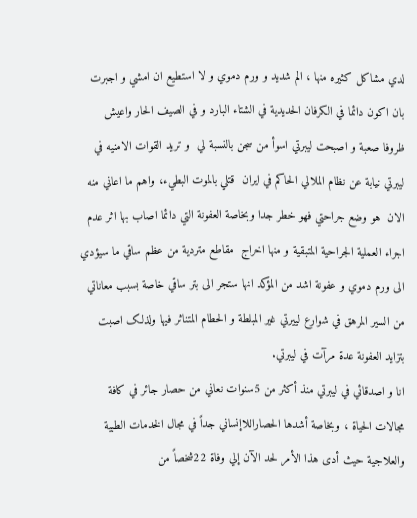لدي مشاکل کثيره منها ، الم شديد و ورم دموي و لا استطيع ان امشي و اجبرت بان اکون دائما في الکرفان الحديدية في الشتاء البارد و في الصيف الحار واعيش  ظروفا صعبة و اصبحت ليبرتي اسوأ من سجن بالنسبة لي  و تريد القوات الامنيه في ليبرتي نيابة عن نظام الملالي الحاکم في ايران  قتلي بالموت البطيء، واهم ما اعاني منه الان  هو وضع جراحتي فهو خطر جدا وبخاصة العفونة التي دائما اصاب بها اثر عدم اجراء العملية الجراحية المتبقية و منها اخراج  مقاطع متردية من عظم ساقي ما سيؤدي الی ورم دموي و عفونة اشد من المؤکد انها ستجر الی بتر ساقي خاصة بسبب معاناتي من السير المرهق في شوارع لييرتي غير المبلطة و الحطام المتناثر فيها ولذلک اصبت بتزايد العفونة عدة مرآت في ليبرتي.
انا و اصدقائي في ليبرتي منذ أکثر من 5سنوات نعاني من حصار جائر في کافة مجالات الحياة ، وبخاصة أشدها الحصاراللاإنساني جداً في مجال الخدمات الطبية والعلاجية حيث أدی هذا الأمر لحد الآن إلي وفاة 22شخصاً من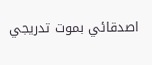اصدقائي بموت تدريجي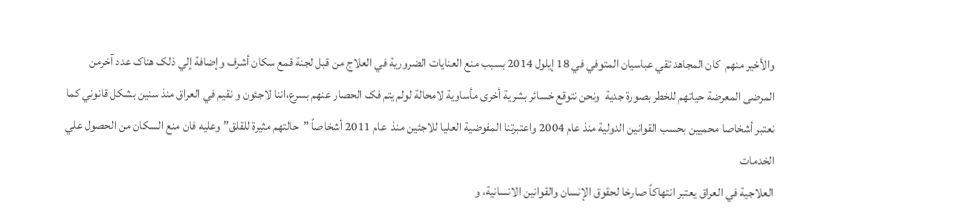والأخير منهم  کان المجاهد تقي عباسيان المتوفي في 18 إيلول 2014 بسبب منع العنايات الضرورية في العلاج من قبل لجنة قمع سکان أشرف وإضافة إلي ذلک هناک عدد آخرمن المرضی المعرضة حياتهم للخطر بصورة جدية  ونحن نتوقع خسائر بشرية أخری مأساوية لامحالة لولم يتم فک الحصار عنهم بسرع،اننا لاجئون و نقيم في العراق منذ سنين بشکل قانوني کما نعتبر أشخاصا محميين بحسب القوانين الدولية منذ عام 2004 واعتبرتنا المفوضية العليا للاجئين منذ  عام 2011 أشخاصاً ”حالتهم مثيرة للقلق” وعليه فان منع السکان من الحصول علي الخدمات
العلاجية في العراق يعتبر انتهاکاً صارخا لحقوق الإنسان والقوانين الانسانية، و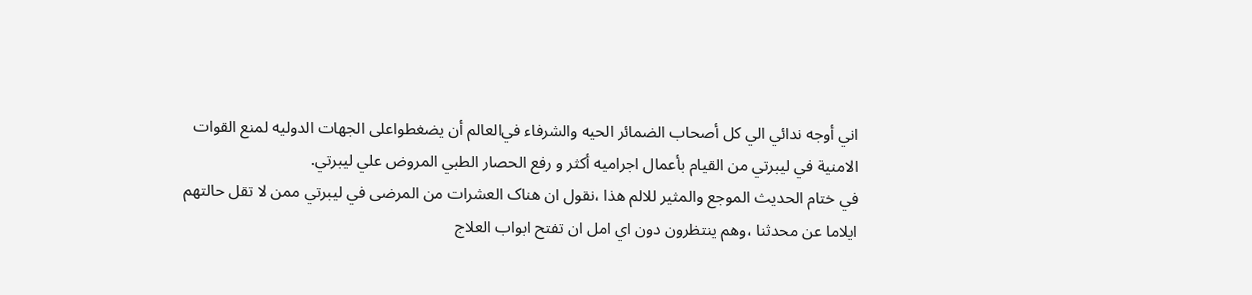اني أوجه ندائي الي کل أصحاب الضمائر الحيه والشرفاء في‌العالم أن يضغطواعلی الجهات الدوليه لمنع القوات الامنية في ليبرتي من القيام بأعمال اجراميه أکثر و رفع الحصار الطبي المروض علي ليبرتي.
في ختام الحديث الموجع والمثير للالم هذا ،نقول ان هناک العشرات من المرضی في ليبرتي ممن لا تقل حالتهم ايلاما عن محدثنا ،وهم ينتظرون دون اي امل ان تفتح ابواب العلاج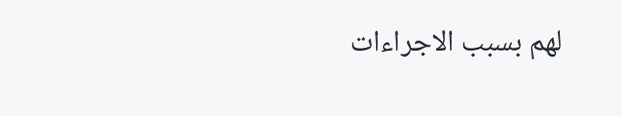لهم بسبب الاجراءات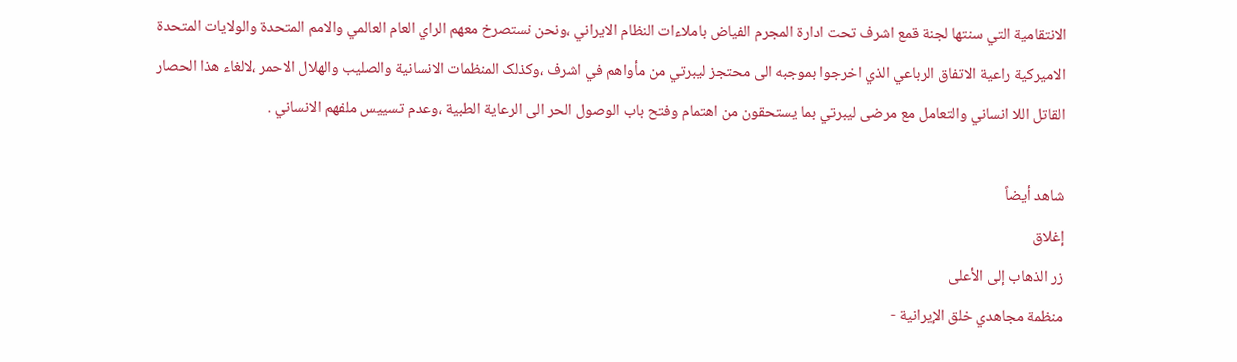الانتقامية التي سنتها لجنة قمع اشرف تحت ادارة المجرم الفياض باملاءات النظام الايراني ،ونحن نستصرخ معهم الراي العام العالمي والامم المتحدة والولايات المتحدة الاميرکية راعية الاتفاق الرباعي الذي اخرجوا بموجبه الی محتجز ليبرتي من مأواهم في اشرف ،وکذلک المنظمات الانسانية والصليب والهلال الاحمر ،لالغاء هذا الحصار القاتل اللا انساني والتعامل مع مرضی ليبرتي بما يستحقون من اهتمام وفتح باب الوصول الحر الی الرعاية الطبية ،وعدم تسييس ملفهم الانساني .

شاهد أيضاً
إغلاق
زر الذهاب إلى الأعلى
منظمة مجاهدي خلق الإيرانية -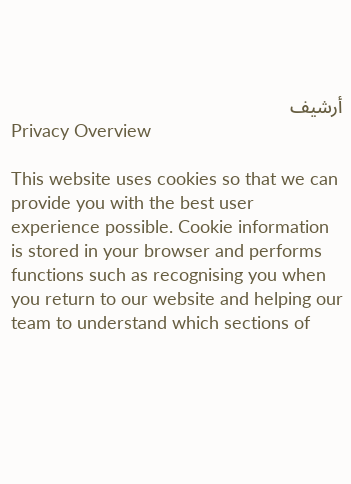أرشیف
Privacy Overview

This website uses cookies so that we can provide you with the best user experience possible. Cookie information is stored in your browser and performs functions such as recognising you when you return to our website and helping our team to understand which sections of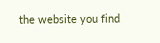the website you find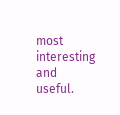most interesting and useful.